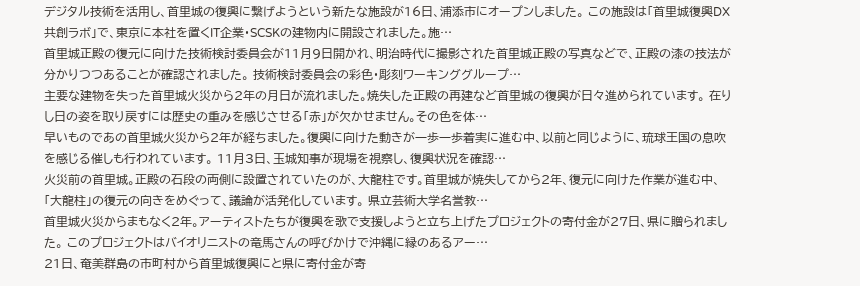デジタル技術を活用し、首里城の復興に繋げようという新たな施設が16日、浦添市にオープンしました。 この施設は「首里城復興DX共創ラボ」で、東京に本社を置くIT企業・SCSKの建物内に開設されました。施…
首里城正殿の復元に向けた技術検討委員会が11月9日開かれ、明治時代に撮影された首里城正殿の写真などで、正殿の漆の技法が分かりつつあることが確認されました。 技術検討委員会の彩色・彫刻ワーキンググループ…
主要な建物を失った首里城火災から2年の月日が流れました。焼失した正殿の再建など首里城の復興が日々進められています。 在りし日の姿を取り戻すには歴史の重みを感じさせる「赤」が欠かせません。その色を体…
早いものであの首里城火災から2年が経ちました。復興に向けた動きが一歩一歩着実に進む中、以前と同じように、琉球王国の息吹を感じる催しも行われています。 11月3日、玉城知事が現場を視察し、復興状況を確認…
火災前の首里城。正殿の石段の両側に設置されていたのが、大龍柱です。首里城が焼失してから2年、復元に向けた作業が進む中、「大龍柱」の復元の向きをめぐって、議論が活発化しています。 県立芸術大学名誉教…
首里城火災からまもなく2年。アーティストたちが復興を歌で支援しようと立ち上げたプロジェクトの寄付金が27日、県に贈られました。 このプロジェクトはバイオリニストの竜馬さんの呼びかけで沖縄に縁のあるアー…
21日、奄美群島の市町村から首里城復興にと県に寄付金が寄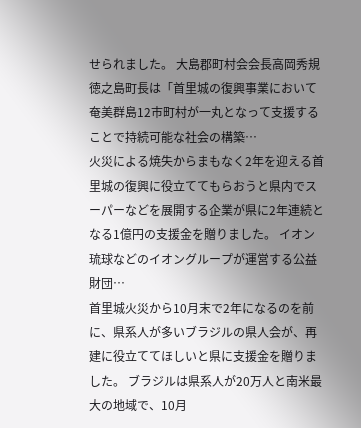せられました。 大島郡町村会会長高岡秀規徳之島町長は「首里城の復興事業において奄美群島12市町村が一丸となって支援することで持続可能な社会の構築…
火災による焼失からまもなく2年を迎える首里城の復興に役立ててもらおうと県内でスーパーなどを展開する企業が県に2年連続となる1億円の支援金を贈りました。 イオン琉球などのイオングループが運営する公益財団…
首里城火災から10月末で2年になるのを前に、県系人が多いブラジルの県人会が、再建に役立ててほしいと県に支援金を贈りました。 ブラジルは県系人が20万人と南米最大の地域で、10月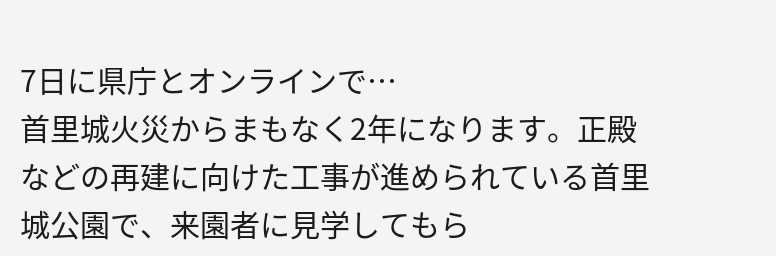7日に県庁とオンラインで…
首里城火災からまもなく2年になります。正殿などの再建に向けた工事が進められている首里城公園で、来園者に見学してもら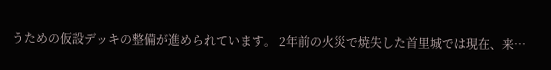うための仮設デッキの整備が進められています。 2年前の火災で焼失した首里城では現在、来…